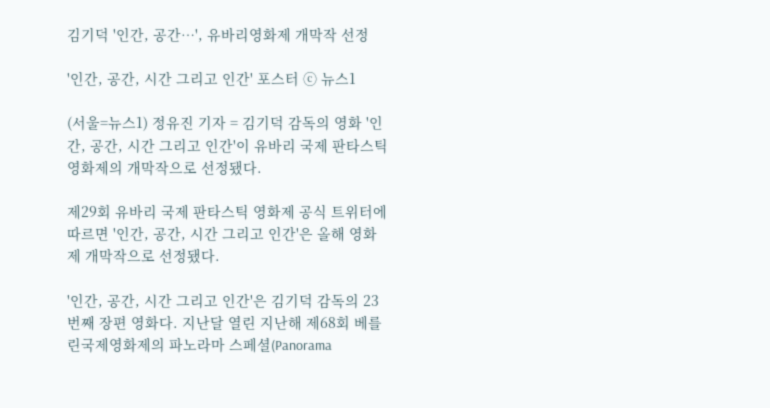김기덕 '인간, 공간…', 유바리영화제 개막작 선정

'인간, 공간, 시간 그리고 인간' 포스터 ⓒ 뉴스1

(서울=뉴스1) 정유진 기자 = 김기덕 감독의 영화 '인간, 공간, 시간 그리고 인간'이 유바리 국제 판타스틱 영화제의 개막작으로 선정됐다.

제29회 유바리 국제 판타스틱 영화제 공식 트위터에 따르면 '인간, 공간, 시간 그리고 인간'은 올해 영화제 개막작으로 선정됐다.

'인간, 공간, 시간 그리고 인간'은 김기덕 감독의 23번째 장편 영화다. 지난달 열린 지난해 제68회 베를린국제영화제의 파노라마 스페셜(Panorama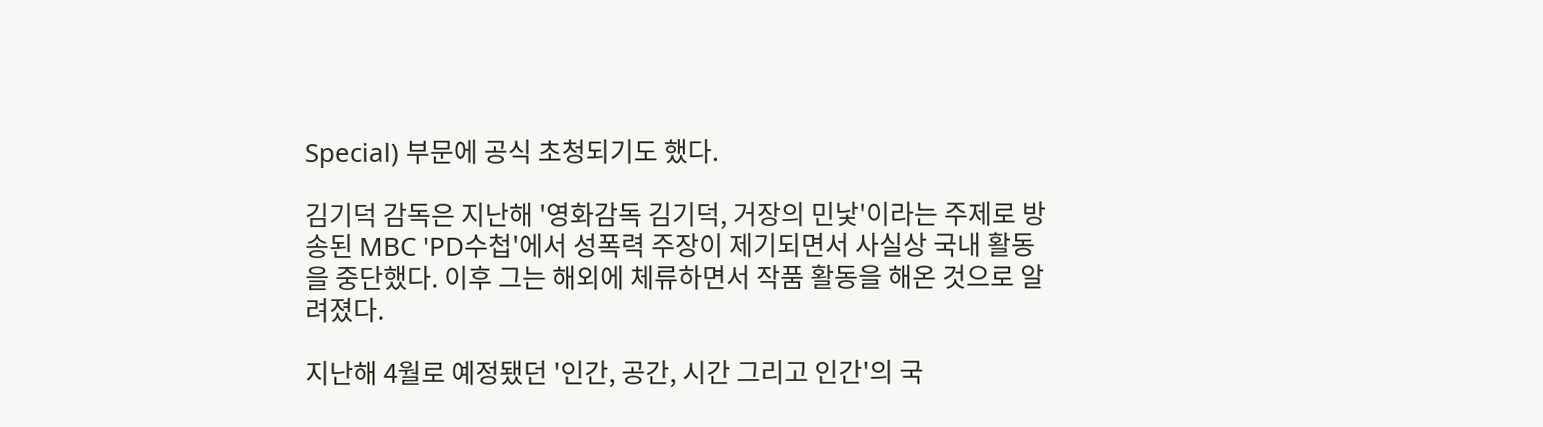Special) 부문에 공식 초청되기도 했다.

김기덕 감독은 지난해 '영화감독 김기덕, 거장의 민낯'이라는 주제로 방송된 MBC 'PD수첩'에서 성폭력 주장이 제기되면서 사실상 국내 활동을 중단했다. 이후 그는 해외에 체류하면서 작품 활동을 해온 것으로 알려졌다.

지난해 4월로 예정됐던 '인간, 공간, 시간 그리고 인간'의 국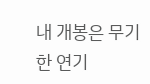내 개봉은 무기한 연기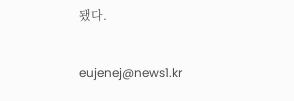됐다.

eujenej@news1.kr